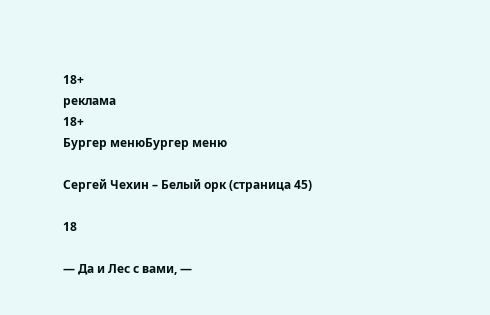18+
реклама
18+
Бургер менюБургер меню

Сергей Чехин – Белый орк (страница 45)

18

— Да и Лес с вами, —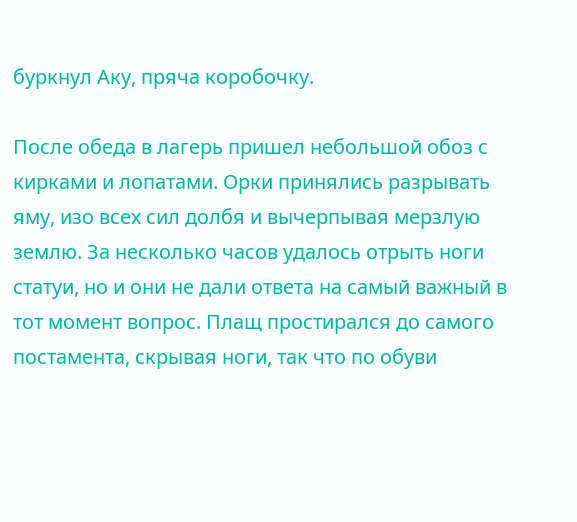буркнул Аку, пряча коробочку.

После обеда в лагерь пришел небольшой обоз с кирками и лопатами. Орки принялись разрывать яму, изо всех сил долбя и вычерпывая мерзлую землю. За несколько часов удалось отрыть ноги статуи, но и они не дали ответа на самый важный в тот момент вопрос. Плащ простирался до самого постамента, скрывая ноги, так что по обуви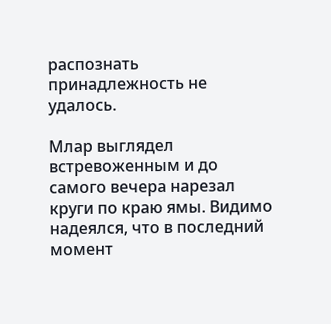распознать принадлежность не удалось.

Млар выглядел встревоженным и до самого вечера нарезал круги по краю ямы. Видимо надеялся, что в последний момент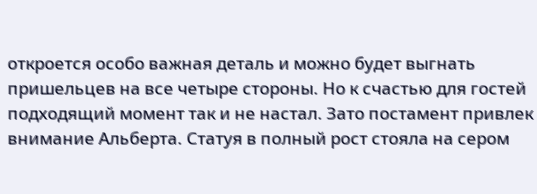откроется особо важная деталь и можно будет выгнать пришельцев на все четыре стороны. Но к счастью для гостей подходящий момент так и не настал. Зато постамент привлек внимание Альберта. Статуя в полный рост стояла на сером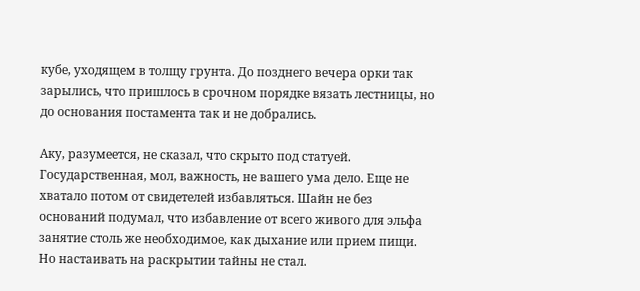кубе, уходящем в толщу грунта. До позднего вечера орки так зарылись, что пришлось в срочном порядке вязать лестницы, но до основания постамента так и не добрались.

Аку, разумеется, не сказал, что скрыто под статуей. Государственная, мол, важность, не вашего ума дело. Еще не хватало потом от свидетелей избавляться. Шайн не без оснований подумал, что избавление от всего живого для эльфа занятие столь же необходимое, как дыхание или прием пищи. Но настаивать на раскрытии тайны не стал.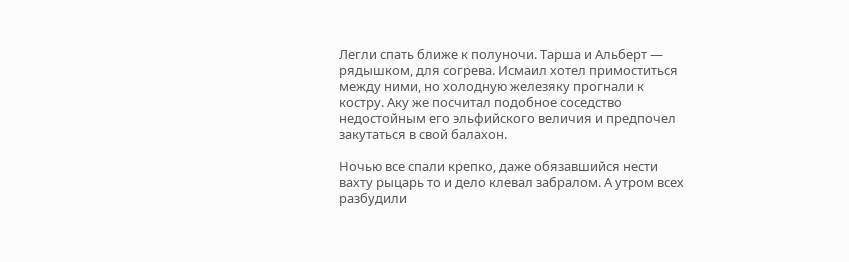Легли спать ближе к полуночи. Тарша и Альберт — рядышком, для согрева. Исмаил хотел примоститься между ними, но холодную железяку прогнали к костру. Аку же посчитал подобное соседство недостойным его эльфийского величия и предпочел закутаться в свой балахон.

Ночью все спали крепко, даже обязавшийся нести вахту рыцарь то и дело клевал забралом. А утром всех разбудили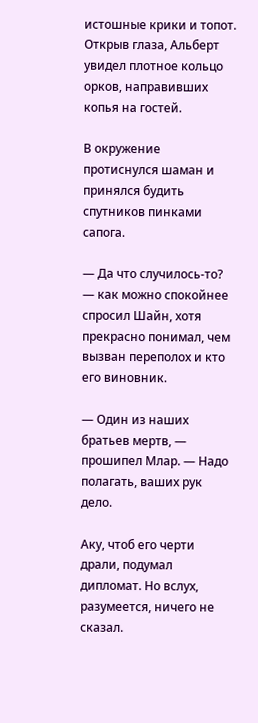истошные крики и топот. Открыв глаза, Альберт увидел плотное кольцо орков, направивших копья на гостей.

В окружение протиснулся шаман и принялся будить спутников пинками сапога.

— Да что случилось-то? — как можно спокойнее спросил Шайн, хотя прекрасно понимал, чем вызван переполох и кто его виновник.

— Один из наших братьев мертв, — прошипел Млар. — Надо полагать, ваших рук дело.

Аку, чтоб его черти драли, подумал дипломат. Но вслух, разумеется, ничего не сказал.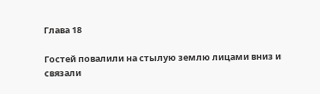Глава 18

Гостей повалили на стылую землю лицами вниз и связали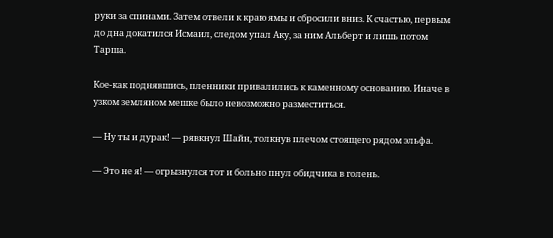руки за спинами. Затем отвели к краю ямы и сбросили вниз. К счастью, первым до дна докатился Исмаил, следом упал Аку, за ним Альберт и лишь потом Тарша.

Кое-как поднявшись, пленники привалились к каменному основанию. Иначе в узком земляном мешке было невозможно разместиться.

— Ну ты и дурак! — рявкнул Шайн, толкнув плечом стоящего рядом эльфа.

— Это не я! — огрызнулся тот и больно пнул обидчика в голень.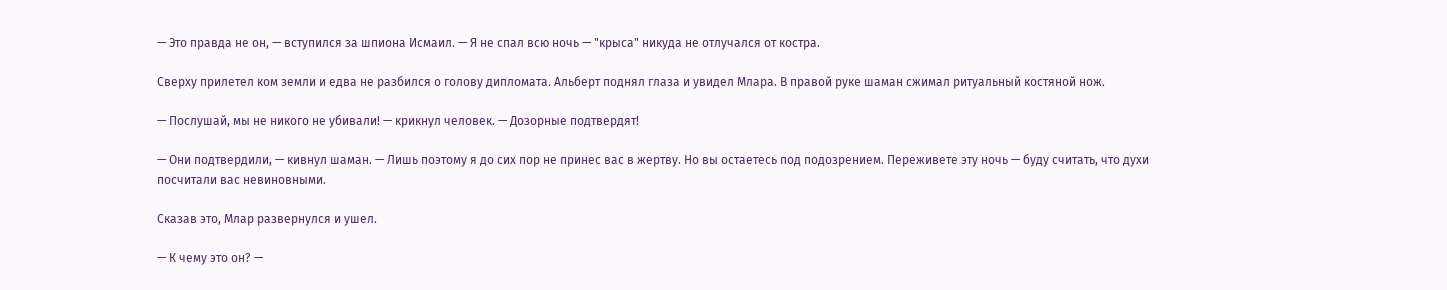— Это правда не он, — вступился за шпиона Исмаил. — Я не спал всю ночь — "крыса" никуда не отлучался от костра.

Сверху прилетел ком земли и едва не разбился о голову дипломата. Альберт поднял глаза и увидел Млара. В правой руке шаман сжимал ритуальный костяной нож.

— Послушай, мы не никого не убивали! — крикнул человек. — Дозорные подтвердят!

— Они подтвердили, — кивнул шаман. — Лишь поэтому я до сих пор не принес вас в жертву. Но вы остаетесь под подозрением. Переживете эту ночь — буду считать, что духи посчитали вас невиновными.

Сказав это, Млар развернулся и ушел.

— К чему это он? —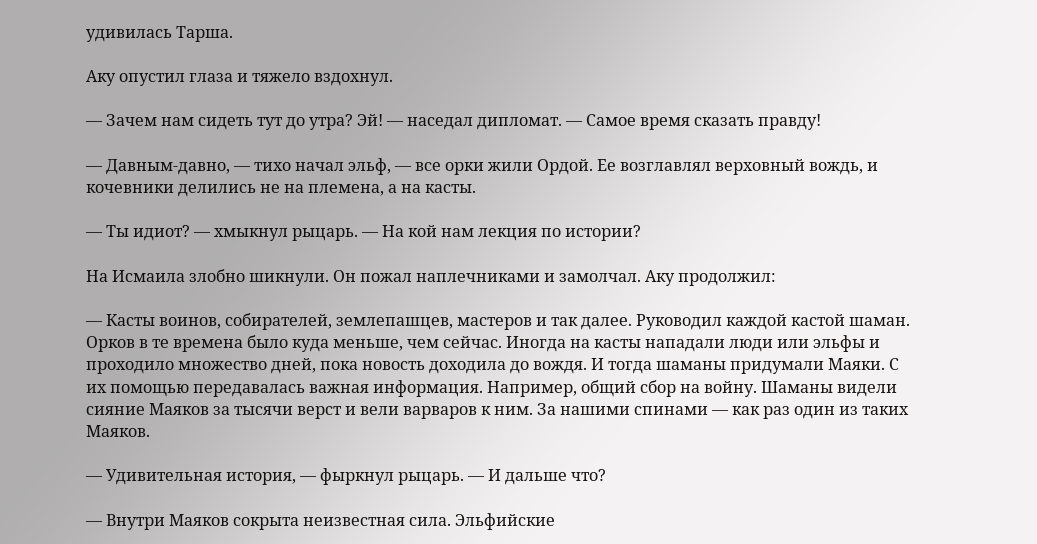удивилась Тарша.

Аку опустил глаза и тяжело вздохнул.

— Зачем нам сидеть тут до утра? Эй! — наседал дипломат. — Самое время сказать правду!

— Давным-давно, — тихо начал эльф, — все орки жили Ордой. Ее возглавлял верховный вождь, и кочевники делились не на племена, а на касты.

— Ты идиот? — хмыкнул рыцарь. — На кой нам лекция по истории?

На Исмаила злобно шикнули. Он пожал наплечниками и замолчал. Аку продолжил:

— Касты воинов, собирателей, землепашцев, мастеров и так далее. Руководил каждой кастой шаман. Орков в те времена было куда меньше, чем сейчас. Иногда на касты нападали люди или эльфы и проходило множество дней, пока новость доходила до вождя. И тогда шаманы придумали Маяки. С их помощью передавалась важная информация. Например, общий сбор на войну. Шаманы видели сияние Маяков за тысячи верст и вели варваров к ним. За нашими спинами — как раз один из таких Маяков.

— Удивительная история, — фыркнул рыцарь. — И дальше что?

— Внутри Маяков сокрыта неизвестная сила. Эльфийские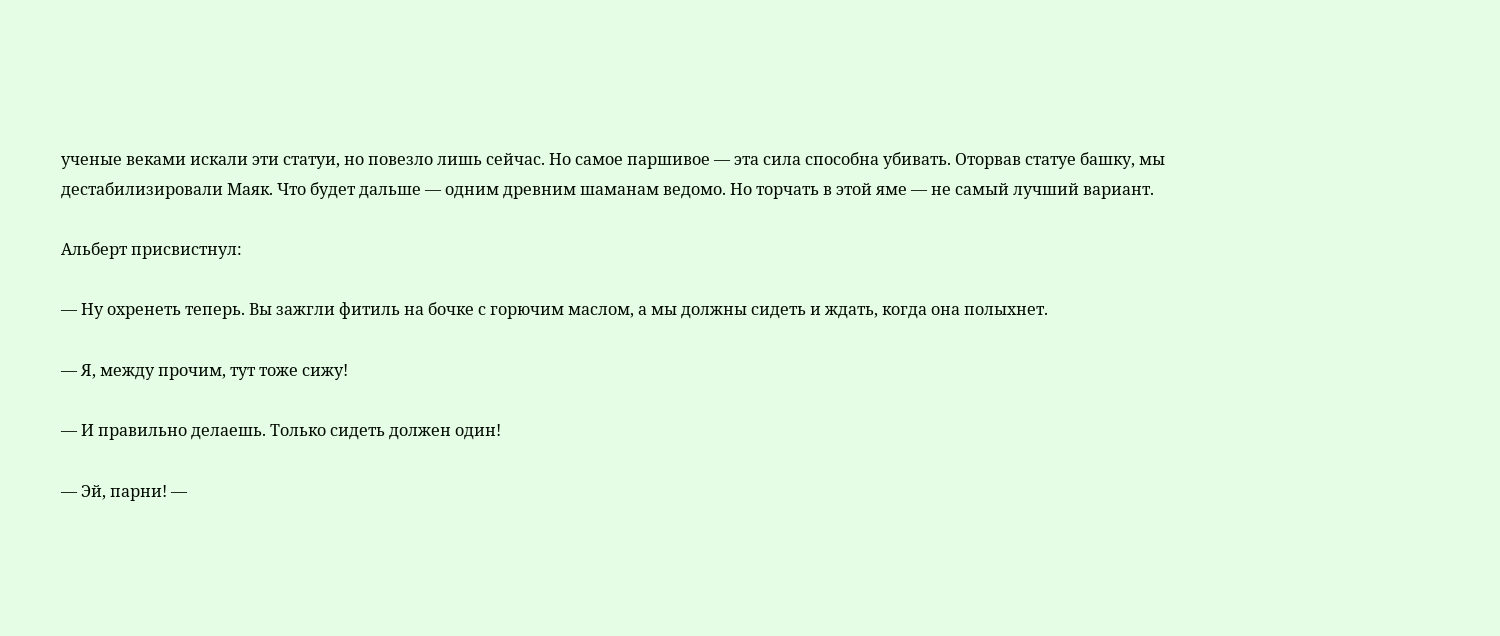ученые веками искали эти статуи, но повезло лишь сейчас. Но самое паршивое — эта сила способна убивать. Оторвав статуе башку, мы дестабилизировали Маяк. Что будет дальше — одним древним шаманам ведомо. Но торчать в этой яме — не самый лучший вариант.

Альберт присвистнул:

— Ну охренеть теперь. Вы зажгли фитиль на бочке с горючим маслом, а мы должны сидеть и ждать, когда она полыхнет.

— Я, между прочим, тут тоже сижу!

— И правильно делаешь. Только сидеть должен один!

— Эй, парни! —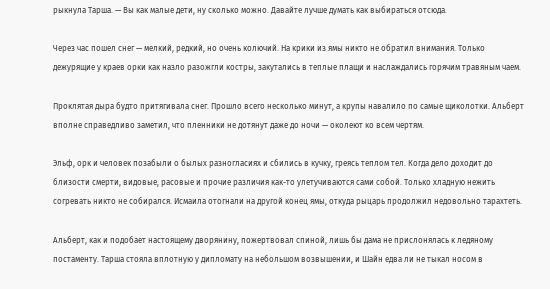рыкнула Тарша. — Вы как малые дети, ну сколько можно. Давайте лучше думать как выбираться отсюда.

Через час пошел снег — мелкий, редкий, но очень колючий. На крики из ямы никто не обратил внимания. Только дежурящие у краев орки как назло разожгли костры, закутались в теплые плащи и наслаждались горячим травяным чаем.

Проклятая дыра будто притягивала снег. Прошло всего несколько минут, а крупы навалило по самые щиколотки. Альберт вполне справедливо заметил, что пленники не дотянут даже до ночи — околеют ко всем чертям.

Эльф, орк и человек позабыли о былых разногласиях и сбились в кучку, греясь теплом тел. Когда дело доходит до близости смерти, видовые, расовые и прочие различия как-то улетучиваются сами собой. Только хладную нежить согревать никто не собирался. Исмаила отогнали на другой конец ямы, откуда рыцарь продолжил недовольно тарахтеть.

Альберт, как и подобает настоящему дворянину, пожертвовал спиной, лишь бы дама не прислонялась к ледяному постаменту. Тарша стояла вплотную у дипломату на небольшом возвышении, и Шайн едва ли не тыкал носом в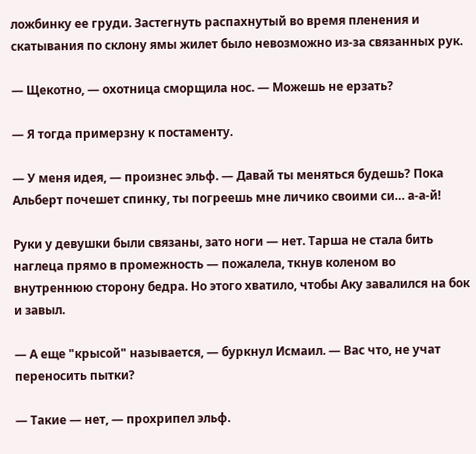ложбинку ее груди. Застегнуть распахнутый во время пленения и скатывания по склону ямы жилет было невозможно из-за связанных рук.

— Щекотно, — охотница сморщила нос. — Можешь не ерзать?

— Я тогда примерзну к постаменту.

— У меня идея, — произнес эльф. — Давай ты меняться будешь? Пока Альберт почешет спинку, ты погреешь мне личико своими си… а-а-й!

Руки у девушки были связаны, зато ноги — нет. Тарша не стала бить наглеца прямо в промежность — пожалела, ткнув коленом во внутреннюю сторону бедра. Но этого хватило, чтобы Аку завалился на бок и завыл.

— А еще "крысой" называется, — буркнул Исмаил. — Вас что, не учат переносить пытки?

— Такие — нет, — прохрипел эльф.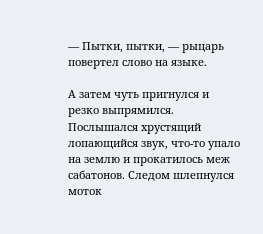— Пытки, пытки, — рыцарь повертел слово на языке.

А затем чуть пригнулся и резко выпрямился. Послышался хрустящий лопающийся звук, что-то упало на землю и прокатилось меж сабатонов. Следом шлепнулся моток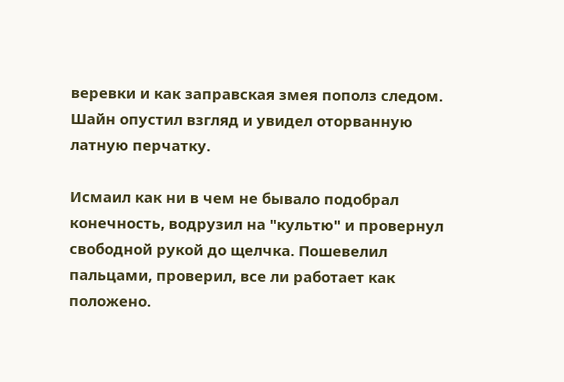веревки и как заправская змея пополз следом. Шайн опустил взгляд и увидел оторванную латную перчатку.

Исмаил как ни в чем не бывало подобрал конечность, водрузил на "культю" и провернул свободной рукой до щелчка. Пошевелил пальцами, проверил, все ли работает как положено.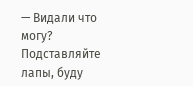— Видали что могу? Подставляйте лапы, буду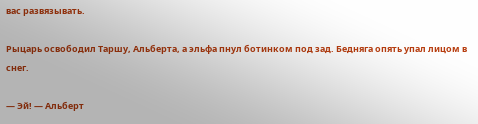вас развязывать.

Рыцарь освободил Таршу, Альберта, а эльфа пнул ботинком под зад. Бедняга опять упал лицом в снег.

— Эй! — Альберт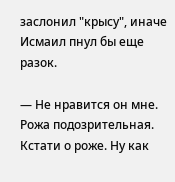заслонил "крысу", иначе Исмаил пнул бы еще разок.

— Не нравится он мне. Рожа подозрительная. Кстати о роже. Ну как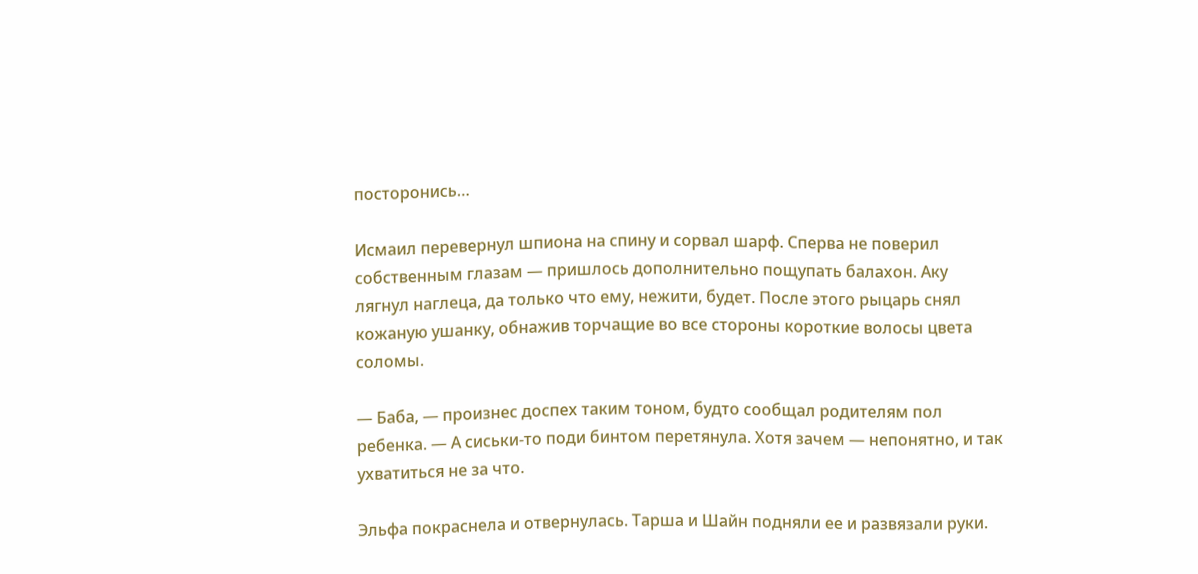посторонись…

Исмаил перевернул шпиона на спину и сорвал шарф. Сперва не поверил собственным глазам — пришлось дополнительно пощупать балахон. Аку лягнул наглеца, да только что ему, нежити, будет. После этого рыцарь снял кожаную ушанку, обнажив торчащие во все стороны короткие волосы цвета соломы.

— Баба, — произнес доспех таким тоном, будто сообщал родителям пол ребенка. — А сиськи-то поди бинтом перетянула. Хотя зачем — непонятно, и так ухватиться не за что.

Эльфа покраснела и отвернулась. Тарша и Шайн подняли ее и развязали руки.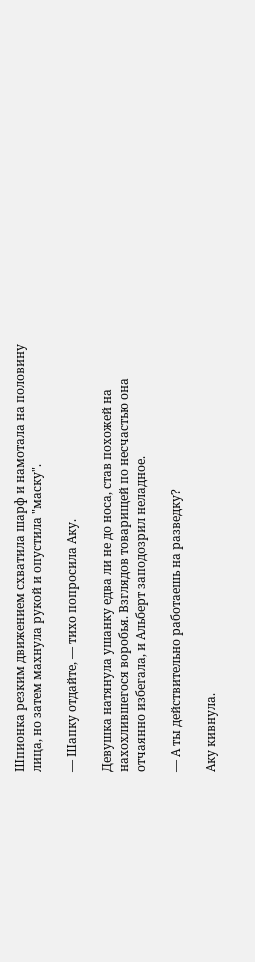Шпионка резким движением схватила шарф и намотала на половину лица, но затем махнула рукой и опустила "маску".

— Шапку отдайте, — тихо попросила Аку.

Девушка натянула ушанку едва ли не до носа, став похожей на нахохлившегося воробья. Взглядов товарищей по несчастью она отчаянно избегала, и Альберт заподозрил неладное.

— А ты действительно работаешь на разведку?

Аку кивнула.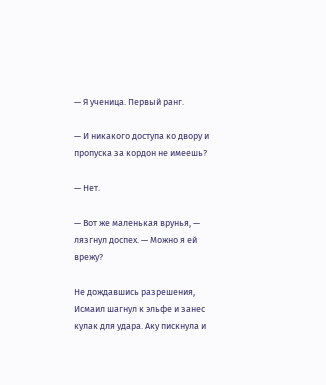— Я ученица. Первый ранг.

— И никакого доступа ко двору и пропуска за кордон не имеешь?

— Нет.

— Вот же маленькая врунья, — лязгнул доспех. — Можно я ей врежу?

Не дождавшись разрешения, Исмаил шагнул к эльфе и занес кулак для удара. Аку пискнула и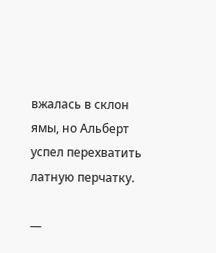вжалась в склон ямы, но Альберт успел перехватить латную перчатку.

—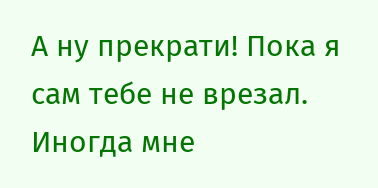А ну прекрати! Пока я сам тебе не врезал. Иногда мне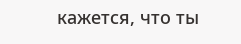кажется, что ты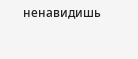ненавидишь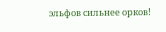эльфов сильнее орков!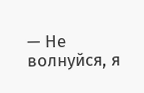— Не волнуйся, я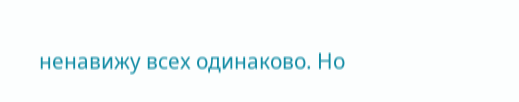ненавижу всех одинаково. Но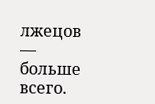лжецов — больше всего.